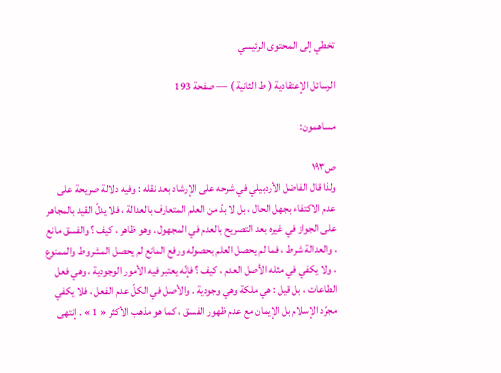تخطي إلى المحتوى الرئيسي

الرسائل الإعتقادية ( ط الثانية ) — صفحة 193

مساهمون:

ص١٩٣
ولذا قال الفاضل الأردبيلي في شرحه على الإرشاد بعد نقله : وفيه دلالة صريحة على عدم الاكتفاء بجهل الحال ، بل لا بدّ من العلم المتعارف بالعدالة ، فلا يدلّ القيد بالمجاهر على الجواز في غيره بعد التصريح بالعدم في المجهول . وهو ظاهر ، كيف ؟ والفسق مانع ، والعدالة شرط ، فما لم يحصل العلم بحصوله ورفع المانع لم يحصل المشروط والممنوع ، ولا يكفي في مثله الأصل العدم ، كيف ؟ فإنّه يعتبر فيه الأمور الوجودية ، وهي فعل الطاعات ، بل قيل : هي ملكة وهي وجودية . والأصل في الكلّ عدم الفعل ، فلا يكفي مجرّد الإسلام بل الإيمان مع عدم ظهور الفسق ، كما هو مذهب الأكثر « 1 » . إنتهى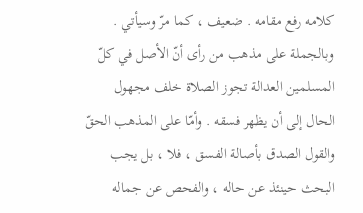كلامه رفع مقامه . ضعيف ، كما مرّ وسيأتي . وبالجملة على مذهب من رأى أنّ الأصل في كلّ المسلمين العدالة تجوز الصلاة خلف مجهول الحال إلى أن يظهر فسقه . وأمّا على المذهب الحقّ والقول الصدق بأصالة الفسق ، فلا ، بل يجب البحث حينئذ عن حاله ، والفحص عن جماله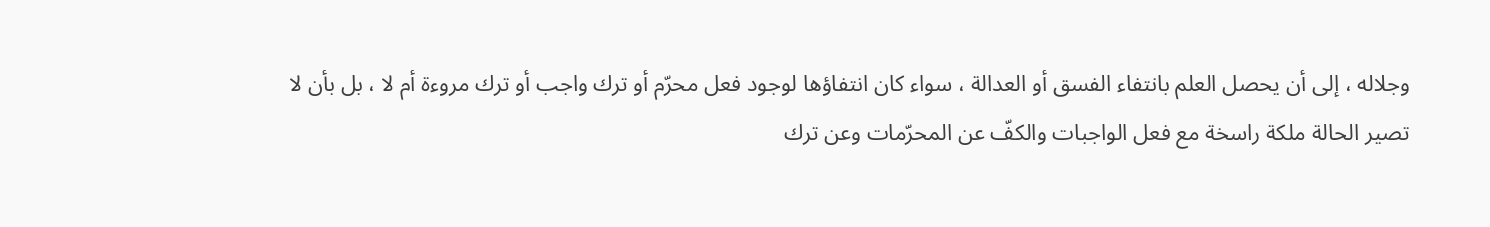وجلاله ، إلى أن يحصل العلم بانتفاء الفسق أو العدالة ، سواء كان انتفاؤها لوجود فعل محرّم أو ترك واجب أو ترك مروءة أم لا ، بل بأن لا تصير الحالة ملكة راسخة مع فعل الواجبات والكفّ عن المحرّمات وعن ترك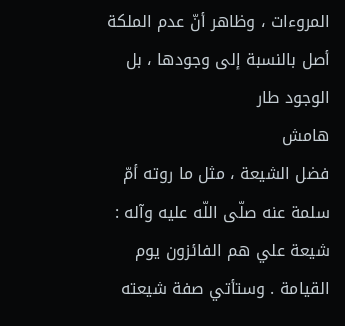المروءات ، وظاهر أنّ عدم الملكة أصل بالنسبة إلى وجودها ، بل الوجود طار
هامش
فضل الشيعة ، مثل ما روته أمّ سلمة عنه صلّى اللّه عليه وآله : شيعة علي هم الفائزون يوم القيامة . وستأتي صفة شيعته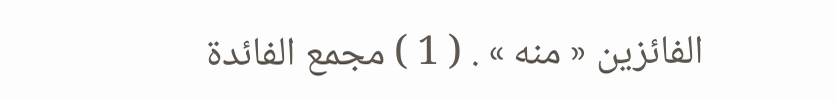الفائزين « منه » . ( 1 ) مجمع الفائدة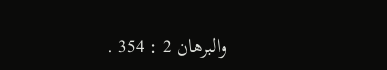والبرهان 2 : 354 .